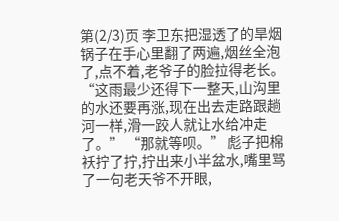第(2/3)页 李卫东把湿透了的旱烟锅子在手心里翻了两遍,烟丝全泡了,点不着,老爷子的脸拉得老长。 “这雨最少还得下一整天,山沟里的水还要再涨,现在出去走路跟趟河一样,滑一跤人就让水给冲走了。” “那就等呗。” 彪子把棉袄拧了拧,拧出来小半盆水,嘴里骂了一句老天爷不开眼,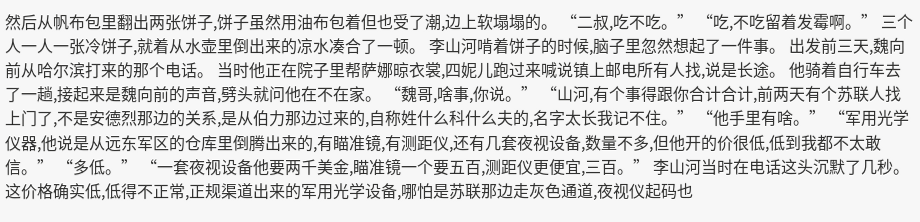然后从帆布包里翻出两张饼子,饼子虽然用油布包着但也受了潮,边上软塌塌的。 “二叔,吃不吃。” “吃,不吃留着发霉啊。” 三个人一人一张冷饼子,就着从水壶里倒出来的凉水凑合了一顿。 李山河啃着饼子的时候,脑子里忽然想起了一件事。 出发前三天,魏向前从哈尔滨打来的那个电话。 当时他正在院子里帮萨娜晾衣裳,四妮儿跑过来喊说镇上邮电所有人找,说是长途。 他骑着自行车去了一趟,接起来是魏向前的声音,劈头就问他在不在家。 “魏哥,啥事,你说。” “山河,有个事得跟你合计合计,前两天有个苏联人找上门了,不是安德烈那边的关系,是从伯力那边过来的,自称姓什么科什么夫的,名字太长我记不住。” “他手里有啥。” “军用光学仪器,他说是从远东军区的仓库里倒腾出来的,有瞄准镜,有测距仪,还有几套夜视设备,数量不多,但他开的价很低,低到我都不太敢信。” “多低。” “一套夜视设备他要两千美金,瞄准镜一个要五百,测距仪更便宜,三百。” 李山河当时在电话这头沉默了几秒。 这价格确实低,低得不正常,正规渠道出来的军用光学设备,哪怕是苏联那边走灰色通道,夜视仪起码也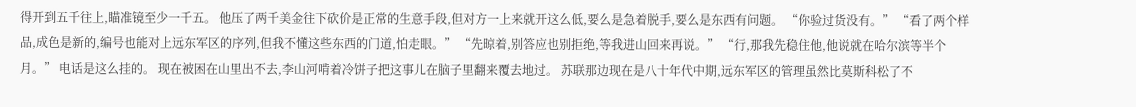得开到五千往上,瞄准镜至少一千五。 他压了两千美金往下砍价是正常的生意手段,但对方一上来就开这么低,要么是急着脱手,要么是东西有问题。 “你验过货没有。” “看了两个样品,成色是新的,编号也能对上远东军区的序列,但我不懂这些东西的门道,怕走眼。” “先晾着,别答应也别拒绝,等我进山回来再说。” “行,那我先稳住他,他说就在哈尔滨等半个月。” 电话是这么挂的。 现在被困在山里出不去,李山河啃着冷饼子把这事儿在脑子里翻来覆去地过。 苏联那边现在是八十年代中期,远东军区的管理虽然比莫斯科松了不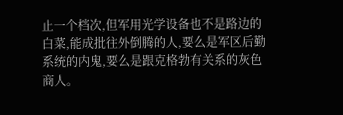止一个档次,但军用光学设备也不是路边的白菜,能成批往外倒腾的人,要么是军区后勤系统的内鬼,要么是跟克格勃有关系的灰色商人。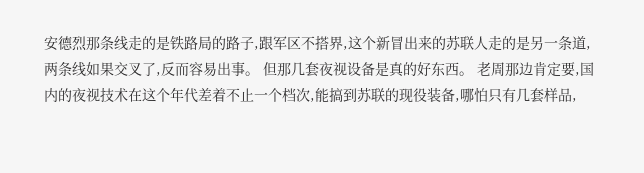安德烈那条线走的是铁路局的路子,跟军区不搭界,这个新冒出来的苏联人走的是另一条道,两条线如果交叉了,反而容易出事。 但那几套夜视设备是真的好东西。 老周那边肯定要,国内的夜视技术在这个年代差着不止一个档次,能搞到苏联的现役装备,哪怕只有几套样品,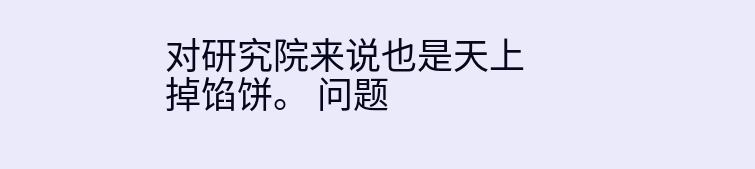对研究院来说也是天上掉馅饼。 问题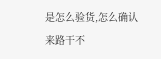是怎么验货,怎么确认来路干不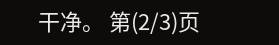干净。 第(2/3)页